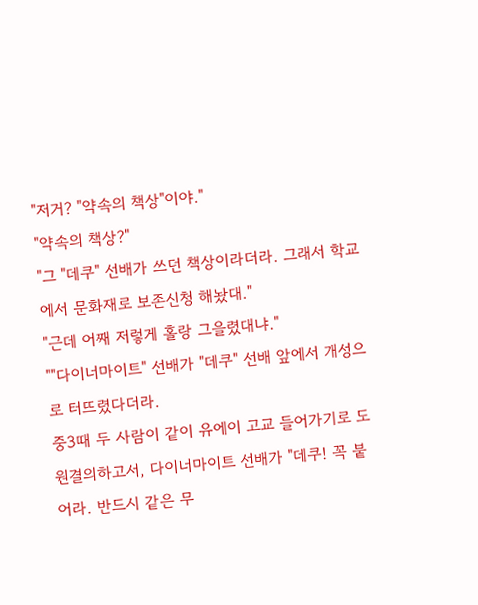"저거? "약속의 책상"이야."
"약속의 책상?"
"그 "데쿠" 선배가 쓰던 책상이라더라. 그래서 학교에서 문화재로 보존신청 해놨대."
"근데 어째 저렇게 홀랑 그을렸대냐."
""다이너마이트" 선배가 "데쿠" 선배 앞에서 개성으로 터뜨렸다더라.
중3때 두 사람이 같이 유에이 고교 들어가기로 도원결의하고서, 다이너마이트 선배가 "데쿠! 꼭 붙어라. 반드시 같은 무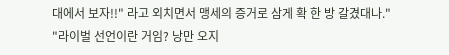대에서 보자!!" 라고 외치면서 맹세의 증거로 삼게 확 한 방 갈겼대나."
"라이벌 선언이란 거임? 낭만 오지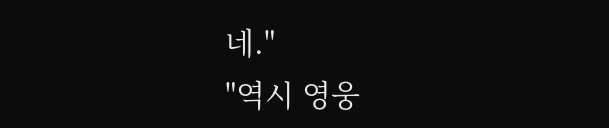네."
"역시 영웅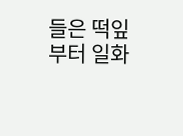들은 떡잎부터 일화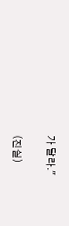가 달라."

(진실)